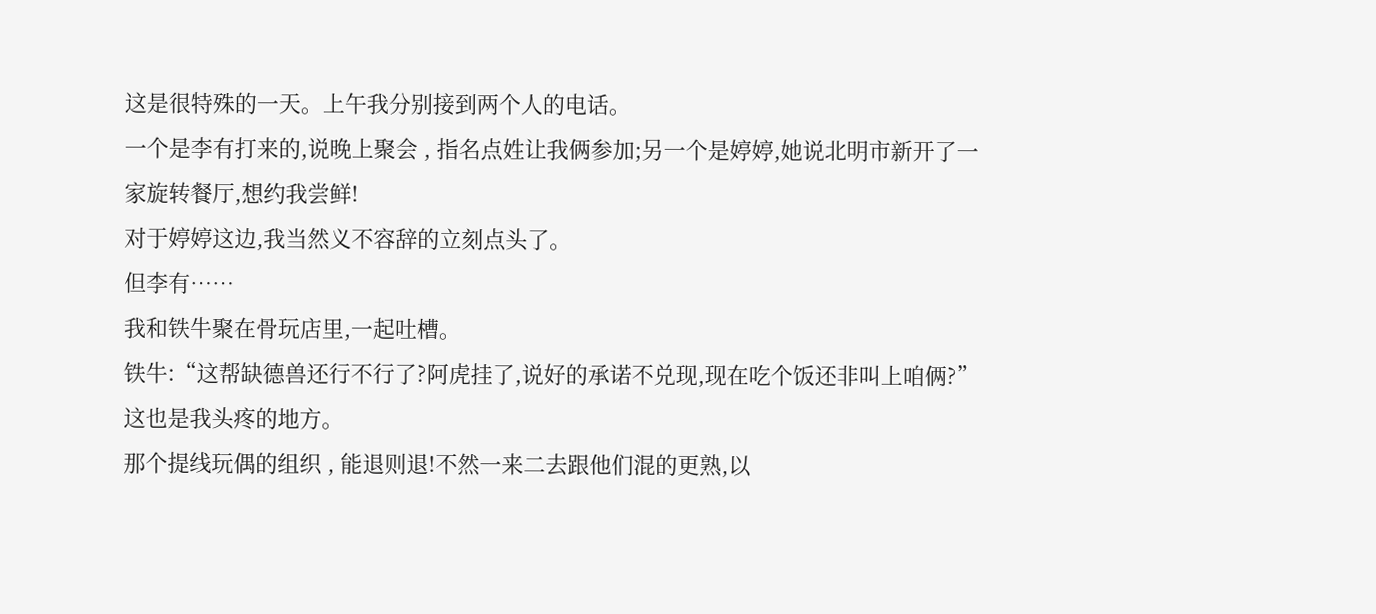这是很特殊的一天。上午我分别接到两个人的电话。
一个是李有打来的,说晚上聚会 , 指名点姓让我俩参加;另一个是婷婷,她说北明市新开了一家旋转餐厅,想约我尝鲜!
对于婷婷这边,我当然义不容辞的立刻点头了。
但李有……
我和铁牛聚在骨玩店里,一起吐槽。
铁牛:“这帮缺德兽还行不行了?阿虎挂了,说好的承诺不兑现,现在吃个饭还非叫上咱俩?”
这也是我头疼的地方。
那个提线玩偶的组织 , 能退则退!不然一来二去跟他们混的更熟,以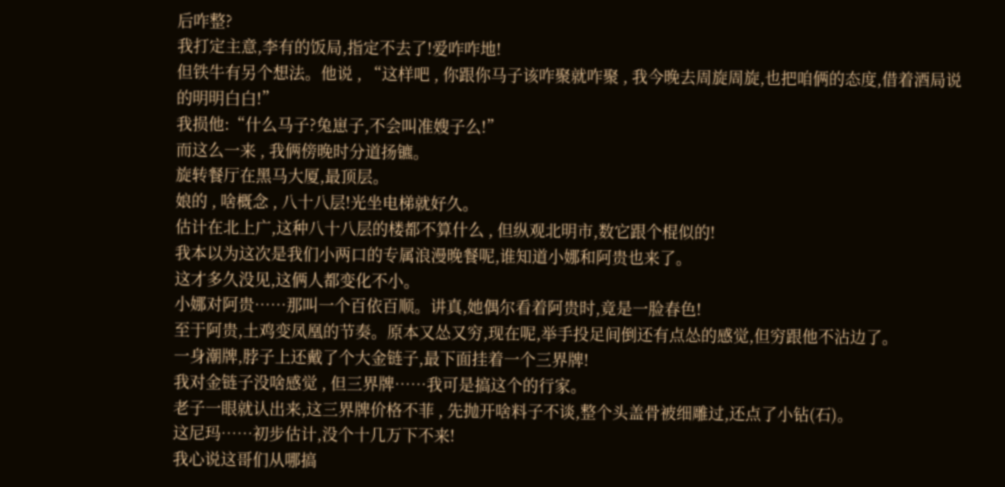后咋整?
我打定主意,李有的饭局,指定不去了!爱咋咋地!
但铁牛有另个想法。他说 , “这样吧 , 你跟你马子该咋聚就咋聚 , 我今晚去周旋周旋,也把咱俩的态度,借着酒局说的明明白白!”
我损他:“什么马子?兔崽子,不会叫准嫂子么!”
而这么一来 , 我俩傍晚时分道扬镳。
旋转餐厅在黑马大厦,最顶层。
娘的 , 啥概念 , 八十八层!光坐电梯就好久。
估计在北上广,这种八十八层的楼都不算什么 , 但纵观北明市,数它跟个棍似的!
我本以为这次是我们小两口的专属浪漫晚餐呢,谁知道小娜和阿贵也来了。
这才多久没见,这俩人都变化不小。
小娜对阿贵……那叫一个百依百顺。讲真,她偶尔看着阿贵时,竟是一脸春色!
至于阿贵,土鸡变凤凰的节奏。原本又怂又穷,现在呢,举手投足间倒还有点怂的感觉,但穷跟他不沾边了。
一身潮牌,脖子上还戴了个大金链子,最下面挂着一个三界牌!
我对金链子没啥感觉 , 但三界牌……我可是搞这个的行家。
老子一眼就认出来,这三界牌价格不菲 , 先抛开啥料子不谈,整个头盖骨被细雕过,还点了小钻(石)。
这尼玛……初步估计,没个十几万下不来!
我心说这哥们从哪搞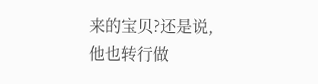来的宝贝?还是说,他也转行做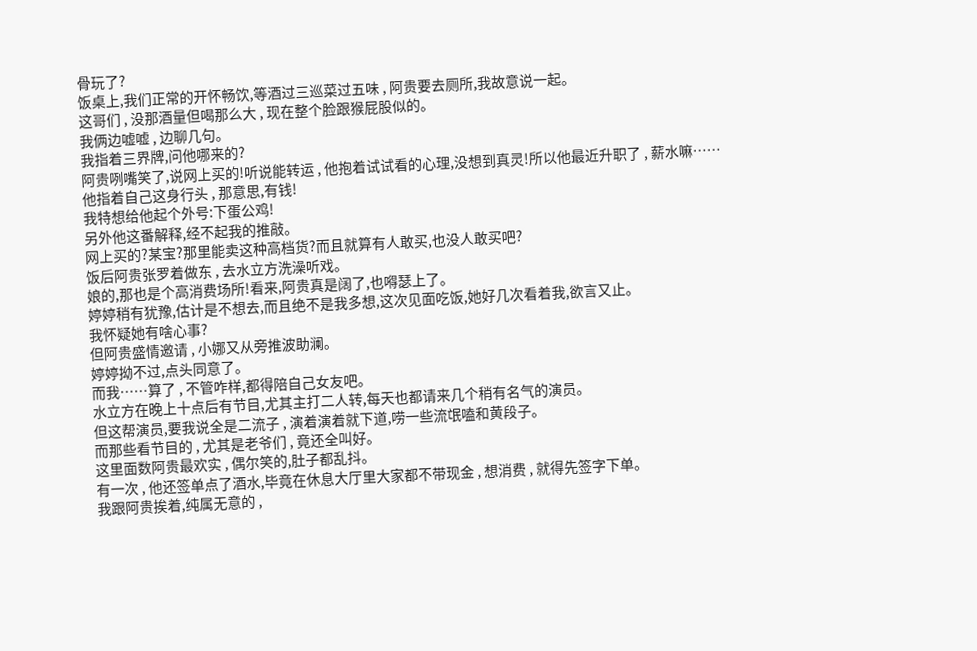骨玩了?
饭桌上,我们正常的开怀畅饮,等酒过三巡菜过五味 , 阿贵要去厕所,我故意说一起。
这哥们 , 没那酒量但喝那么大 , 现在整个脸跟猴屁股似的。
我俩边嘘嘘 , 边聊几句。
我指着三界牌,问他哪来的?
阿贵咧嘴笑了,说网上买的!听说能转运 , 他抱着试试看的心理,没想到真灵!所以他最近升职了 , 薪水嘛……他指着自己这身行头 , 那意思,有钱!
我特想给他起个外号:下蛋公鸡!
另外他这番解释,经不起我的推敲。
网上买的?某宝?那里能卖这种高档货?而且就算有人敢买,也没人敢买吧?
饭后阿贵张罗着做东 , 去水立方洗澡听戏。
娘的,那也是个高消费场所!看来,阿贵真是阔了,也嘚瑟上了。
婷婷稍有犹豫,估计是不想去,而且绝不是我多想,这次见面吃饭,她好几次看着我,欲言又止。
我怀疑她有啥心事?
但阿贵盛情邀请 , 小娜又从旁推波助澜。
婷婷拗不过,点头同意了。
而我……算了 , 不管咋样,都得陪自己女友吧。
水立方在晚上十点后有节目,尤其主打二人转,每天也都请来几个稍有名气的演员。
但这帮演员,要我说全是二流子 , 演着演着就下道,唠一些流氓嗑和黄段子。
而那些看节目的 , 尤其是老爷们 , 竟还全叫好。
这里面数阿贵最欢实 , 偶尔笑的,肚子都乱抖。
有一次 , 他还签单点了酒水,毕竟在休息大厅里大家都不带现金 , 想消费 , 就得先签字下单。
我跟阿贵挨着,纯属无意的 ,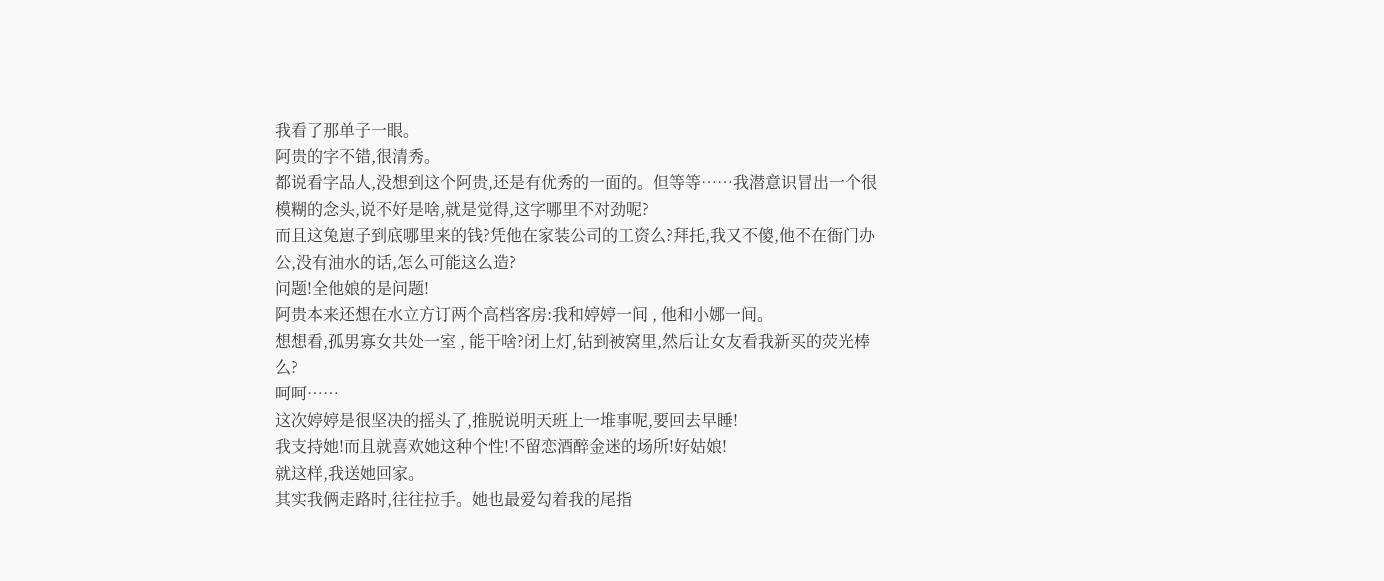我看了那单子一眼。
阿贵的字不错,很清秀。
都说看字品人,没想到这个阿贵,还是有优秀的一面的。但等等……我潜意识冒出一个很模糊的念头,说不好是啥,就是觉得,这字哪里不对劲呢?
而且这兔崽子到底哪里来的钱?凭他在家装公司的工资么?拜托,我又不傻,他不在衙门办公,没有油水的话,怎么可能这么造?
问题!全他娘的是问题!
阿贵本来还想在水立方订两个高档客房:我和婷婷一间 , 他和小娜一间。
想想看,孤男寡女共处一室 , 能干啥?闭上灯,钻到被窝里,然后让女友看我新买的荧光棒么?
呵呵……
这次婷婷是很坚决的摇头了,推脱说明天班上一堆事呢,要回去早睡!
我支持她!而且就喜欢她这种个性!不留恋酒醉金迷的场所!好姑娘!
就这样,我送她回家。
其实我俩走路时,往往拉手。她也最爱勾着我的尾指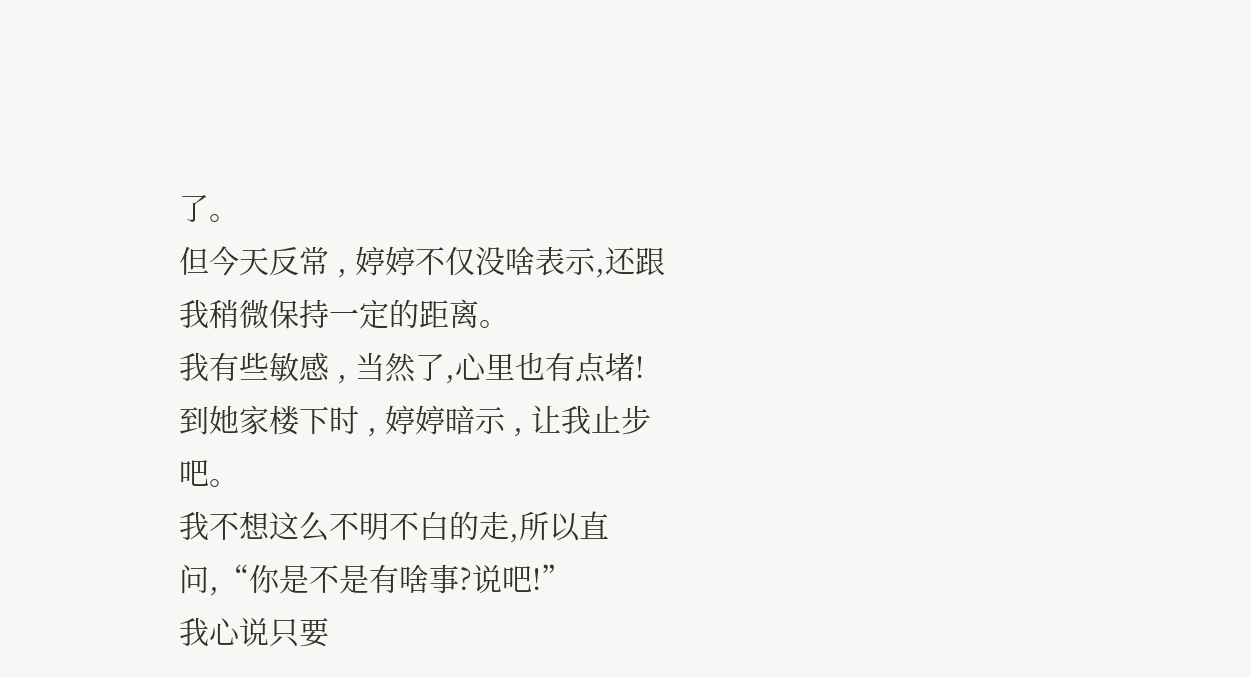了。
但今天反常 , 婷婷不仅没啥表示,还跟我稍微保持一定的距离。
我有些敏感 , 当然了,心里也有点堵!
到她家楼下时 , 婷婷暗示 , 让我止步吧。
我不想这么不明不白的走,所以直问,“你是不是有啥事?说吧!”
我心说只要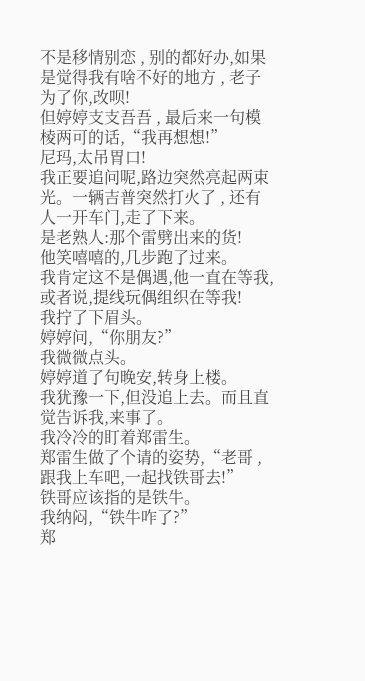不是移情别恋 , 别的都好办,如果是觉得我有啥不好的地方 , 老子为了你,改呗!
但婷婷支支吾吾 , 最后来一句模棱两可的话,“我再想想!”
尼玛,太吊胃口!
我正要追问呢,路边突然亮起两束光。一辆吉普突然打火了 , 还有人一开车门,走了下来。
是老熟人:那个雷劈出来的货!
他笑嘻嘻的,几步跑了过来。
我肯定这不是偶遇,他一直在等我,或者说,提线玩偶组织在等我!
我拧了下眉头。
婷婷问,“你朋友?”
我微微点头。
婷婷道了句晚安,转身上楼。
我犹豫一下,但没追上去。而且直觉告诉我,来事了。
我冷冷的盯着郑雷生。
郑雷生做了个请的姿势,“老哥 , 跟我上车吧,一起找铁哥去!”
铁哥应该指的是铁牛。
我纳闷,“铁牛咋了?”
郑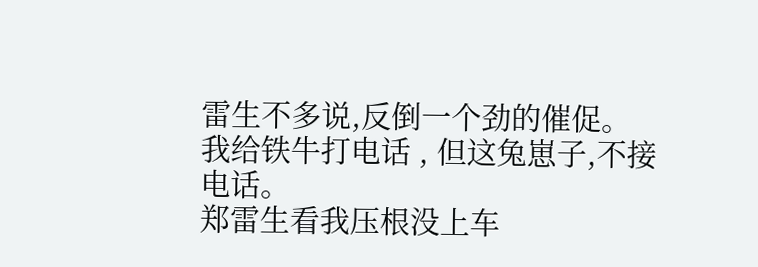雷生不多说,反倒一个劲的催促。
我给铁牛打电话 , 但这兔崽子,不接电话。
郑雷生看我压根没上车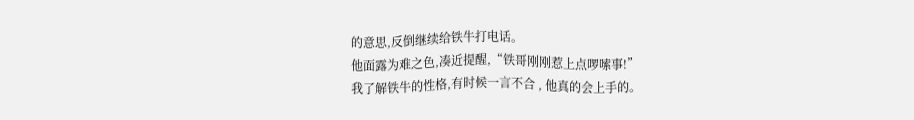的意思,反倒继续给铁牛打电话。
他面露为难之色,凑近提醒,“铁哥刚刚惹上点啰嗦事!”
我了解铁牛的性格,有时候一言不合 , 他真的会上手的。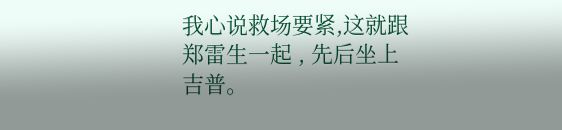我心说救场要紧,这就跟郑雷生一起 , 先后坐上吉普。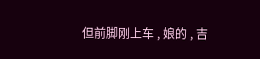但前脚刚上车 , 娘的 , 吉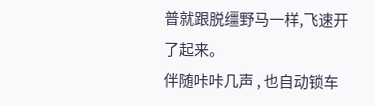普就跟脱缰野马一样,飞速开了起来。
伴随咔咔几声 , 也自动锁车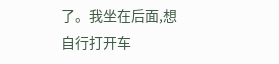了。我坐在后面,想自行打开车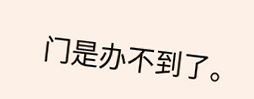门是办不到了。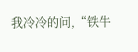我冷冷的问,“铁牛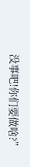没事吧!你们要做啥?”